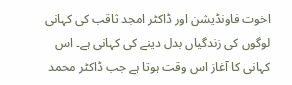اخوت فاونڈیشن اور ڈاکٹر امجد ثاقب کی کہانی لوگوں کی زندگیاں بدل دینے کی کہانی ہے۔ اس کہانی کا آغاز اس وقت ہوتا ہے جب ڈاکٹر محمد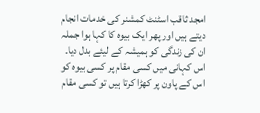امجد ثاقب اسٹنٹ کمشنر کی خدمات انجام دیتے ہیں اور پھر ایک بیوہ کا کہا ہوا جملہ ان کی زندگی کو ہمیشہ کے لیئے بدل دیا۔ اس کہانی میں کسی مقام پر کسی بیوہ کو اس کے پاون پر کھڑا کرتا ہیں تو کسی مقام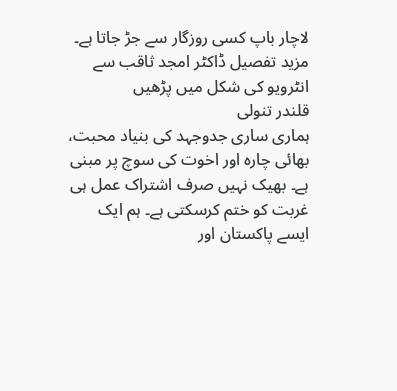لاچار باپ کسی روزگار سے جڑ جاتا ہے۔
مزید تفصیل ڈاکٹر امجد ثاقب سے انٹرویو کی شکل میں پڑھیں
قلندر تنولی
ہماری ساری جدوجہد کی بنیاد محبت، بھائی چارہ اور اخوت کی سوچ پر مبنی ہے۔ بھیک نہیں صرف اشتراک عمل ہی غربت کو ختم کرسکتی ہے۔ ہم ایک ایسے پاکستان اور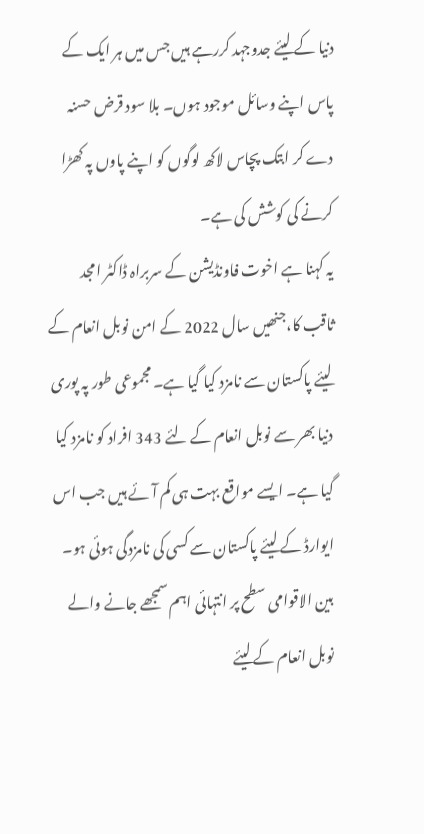دنیا کے لیئے جدوجہد کررہے ہیں جس میں ہر ایک کے پاس اپنے وسائل موجود ہوں۔ بلا سود قرض حسنہ دے کر ابتک پچاس لاکھ لوگوں کو اپنے پاوں پہ کھڑا کرنے کی کوشش کی ہے۔
یہ کہنا ہے اخوت فاونڈیشن کے سربراہ ڈاکٹر امجد ثاقب کا،جنھیں سال 2022 کے امن نوبل انعام کے لیئے پاکستان سے نامزد کیا گیا ہے۔ مجموعی طور پہ پوری دنیا بھر سے نوبل انعام کے لئے 343 افراد کو نامزد کیا گیا ہے۔ ایسے مواقع بہت ہی کم آئے ہیں جب اس ایوارڈ کے لیئے پاکستان سے کسی کی نامزدگی ہوئی ہو۔
بین الاقوامی سطح پر انتہائی اہم سمجھے جانے والے نوبل انعام کے لیئے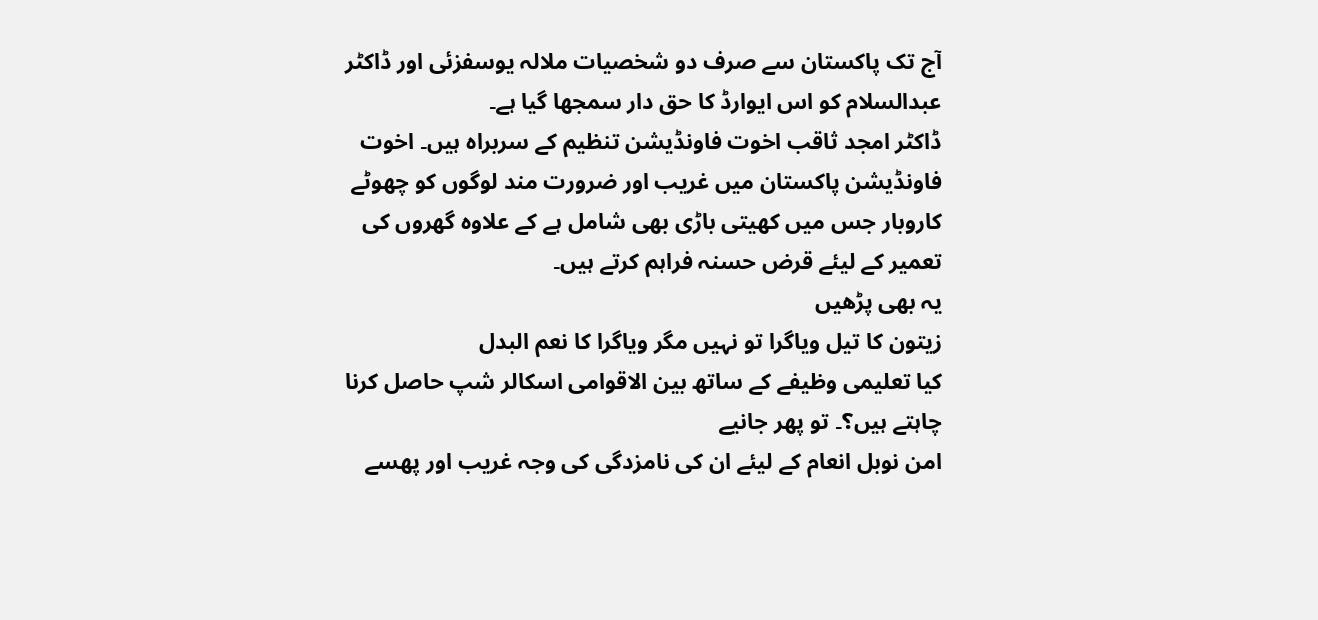آج تک پاکستان سے صرف دو شخصیات ملالہ یوسفزئی اور ڈاکٹر عبدالسلام کو اس ایوارڈ کا حق دار سمجھا گیا ہے۔
ڈاکٹر امجد ثاقب اخوت فاونڈیشن تنظیم کے سربراہ ہیں۔ اخوت فاونڈیشن پاکستان میں غریب اور ضرورت مند لوگوں کو چھوٹے کاروبار جس میں کھیتی باڑی بھی شامل ہے کے علاوہ گھروں کی تعمیر کے لیئے قرض حسنہ فراہم کرتے ہیں۔
یہ بھی پڑھیں
زیتون کا تیل ویاگرا تو نہیں مگر ویاگرا کا نعم البدل
کیا تعلیمی وظیفے کے ساتھ بین الاقوامی اسکالر شپ حاصل کرنا چاہتے ہیں؟۔ تو پھر جانیے
امن نوبل انعام کے لیئے ان کی نامزدگی کی وجہ غریب اور پھسے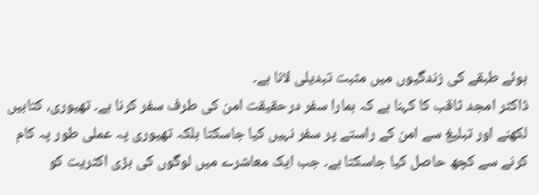ہوئے طبقے کی زندگیوں میں مثبت تبدیلی لانا ہے۔
ڈاکٹر امجد ثاقب کا کہنا ہے کہ ہمارا سفر درحقیقت امن کی طرف سفر کرنا ہے۔ تھیوری، کتابیں لکھنے اور تبلیغ سے امن کے راستے پر سفر نہیں کیا جاسکتا بلکہ تھیوری پہ عملی طور پہ کام کرنے سے کچھ حاصل کیا جاسکتا ہے۔ جب ایک معاشرے میں لوگوں کی بڑی اکثریت کو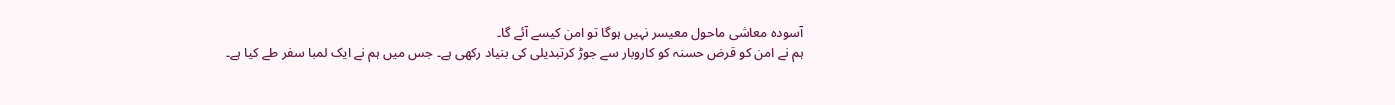آسودہ معاشی ماحول معیسر نہیں ہوگا تو امن کیسے آئے گا۔
ہم نے امن کو قرض حسنہ کو کاروبار سے جوڑ کرتبدیلی کی بنیاد رکھی ہے۔ جس میں ہم نے ایک لمبا سفر طے کیا ہے۔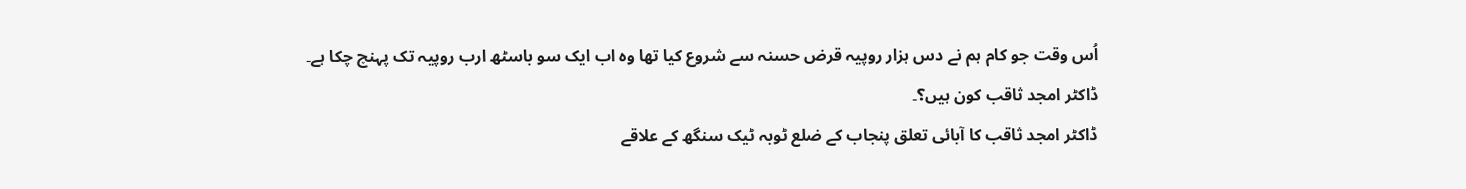اُس وقت جو کام ہم نے دس ہزار روپیہ قرض حسنہ سے شروع کیا تھا وہ اب ایک سو باسٹھ ارب روپیہ تک پہنچ چکا ہے۔
ڈاکٹر امجد ثاقب کون ہیں؟۔
ڈاکٹر امجد ثاقب کا آبائی تعلق پنجاب کے ضلع ٹوبہ ٹیک سنگھ کے علاقے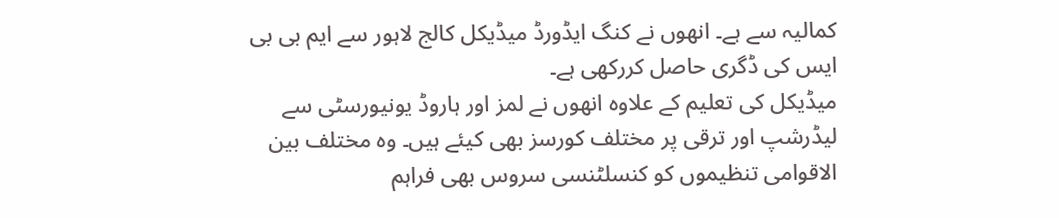کمالیہ سے ہے۔ انھوں نے کنگ ایڈورڈ میڈیکل کالج لاہور سے ایم بی بی ایس کی ڈگری حاصل کررکھی ہے۔
میڈیکل کی تعلیم کے علاوہ انھوں نے لمز اور ہاروڈ یونیورسٹی سے لیڈرشپ اور ترقی پر مختلف کورسز بھی کیئے ہیں۔ وہ مختلف بین الاقوامی تنظیموں کو کنسلٹنسی سروس بھی فراہم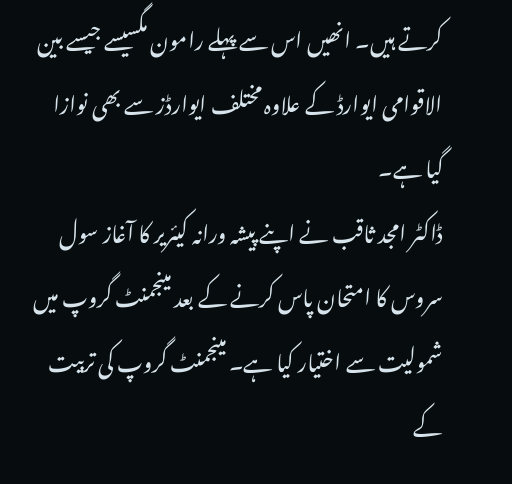کرتے ہیں۔ انھیں اس سے پہلے رامون مگسیسے جیسے بین الاقوامی ایوارڈ کے علاوہ مختلف ایوارڈز سے بھی نوازا گیا ہے۔
ڈاکٹر امجد ثاقب نے اپنے پیشہ ورانہ کیئریر کا آغاز سول سروس کا امتحان پاس کرنے کے بعد مینجمنٹ گروپ میں شمولیت سے اختیار کیا ہے۔ مینجمنٹ گروپ کی تربیت کے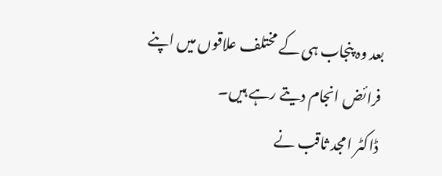بعد وہ پنجاب ہی کے مختلف علاقوں میں اپنے فرائض انجام دیتے رہے ہیں۔
ڈاکٹر امجد ثاقب نے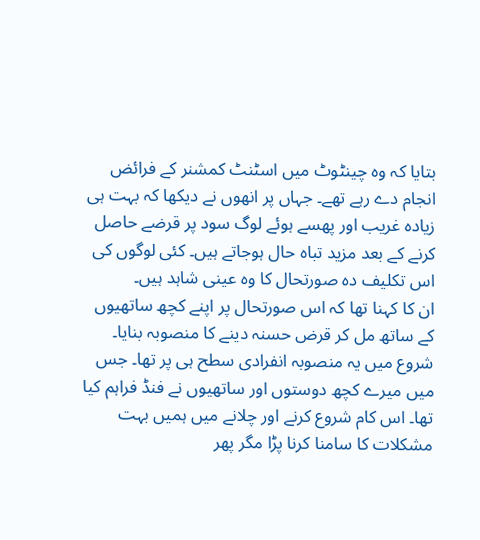بتایا کہ وہ چینٹوٹ میں اسٹنٹ کمشنر کے فرائض انجام دے رہے تھے۔ جہاں پر انھوں نے دیکھا کہ بہت ہی زیادہ غریب اور پھسے ہوئے لوگ سود پر قرضے حاصل کرنے کے بعد مزید تباہ حال ہوجاتے ہیں۔ کئی لوگوں کی اس تکلیف دہ صورتحال کا وہ عینی شاہد ہیں۔
ان کا کہنا تھا کہ اس صورتحال پر اپنے کچھ ساتھیوں کے ساتھ مل کر قرض حسنہ دینے کا منصوبہ بنایا۔ شروع میں یہ منصوبہ انفرادی سطح ہی پر تھا۔ جس میں میرے کچھ دوستوں اور ساتھیوں نے فنڈ فراہم کیا تھا۔ اس کام شروع کرنے اور چلانے میں ہمیں بہت مشکلات کا سامنا کرنا پڑا مگر پھر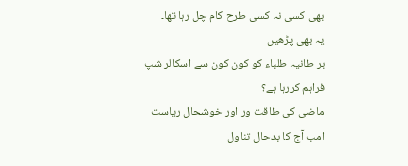بھی کسی نہ کسی طرح کام چل رہا تھا۔
یہ بھی پڑھیں
بر طانیہ طلباء کو کون کون سے اسکالر شپ فراہم کررہا ہے؟
ماضی کی طاقت ور اور خوشحال ریاست امب آج کا بدحال تناول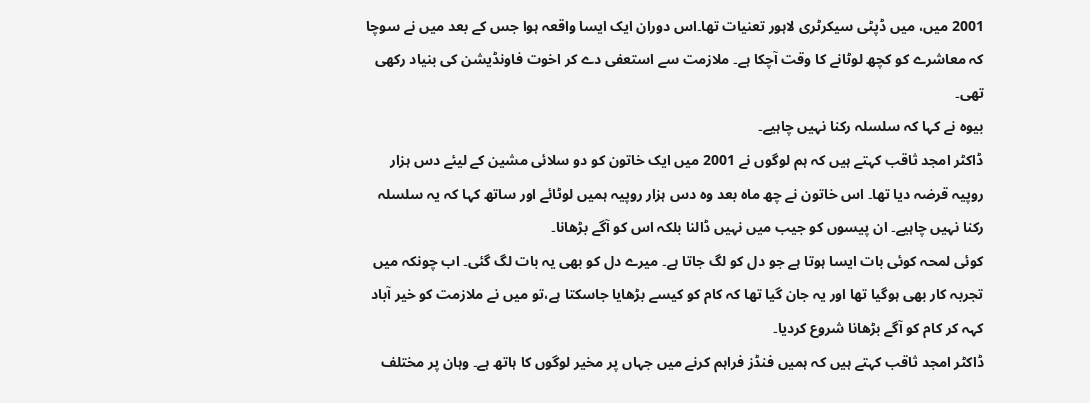2001 میں، میں ڈپٹی سیکرٹری لاہور تعنیات تھا۔اس دوران ایک ایسا واقعہ ہوا جس کے بعد میں نے سوچا کہ معاشرے کو کچھ لوٹانے کا وقت آچکا ہے۔ ملازمت سے استعفی دے کر اخوت فاونڈیشن کی بنیاد رکھی تھی۔
بیوہ نے کہا کہ سلسلہ رکنا نہیں چاہیے۔
ڈاکٹر امجد ثاقب کہتے ہیں کہ ہم لوگوں نے 2001 میں ایک خاتون کو دو سلائی مشین کے لیئے دس ہزار روپیہ قرضہ دیا تھا۔ اس خاتون نے چھ ماہ بعد وہ دس ہزار روپیہ ہمیں لوٹائے اور ساتھ کہا کہ یہ سلسلہ رکنا نہیں چاہیے۔ ان پیسوں کو جیب میں نہیں ڈالنا بلکہ اس کو آگے بڑھانا۔
کوئی لمحہ کوئی بات ایسا ہوتا ہے جو دل کو لگ جاتا ہے۔ میرے دل کو بھی یہ بات لگ گئی۔ اب چونکہ میں تجربہ کار بھی ہوگیا تھا اور یہ جان گیا تھا کہ کام کو کیسے بڑھایا جاسکتا ہے،تو میں نے ملازمت کو خیر آباد کہہ کر کام کو آگے بڑھانا شروع کردیا۔
ڈاکٹر امجد ثاقب کہتے ہیں کہ ہمیں فنڈز فراہم کرنے میں جہاں پر مخیر لوگوں کا ہاتھ ہے۔ وہان پر مختلف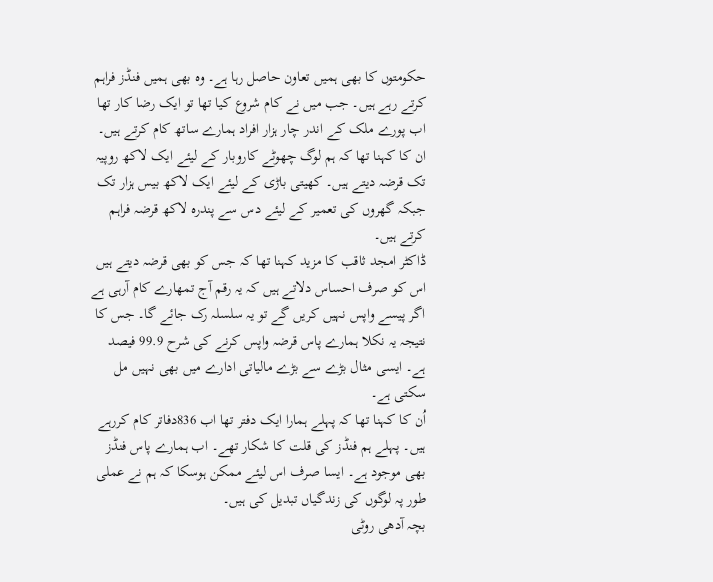حکومتوں کا بھی ہمیں تعاون حاصل رہا ہے۔ وہ بھی ہمیں فنڈز فراہم کرتے رہے ہیں۔ جب میں نے کام شروع کیا تھا تو ایک رضا کار تھا اب پورے ملک کے اندر چار ہزار افراد ہمارے ساتھ کام کرتے ہیں۔
ان کا کہنا تھا کہ ہم لوگ چھوٹے کاروبار کے لیئے ایک لاکھ روپیہ تک قرضہ دیتے ہیں۔ کھیتی باڑی کے لیئے ایک لاکھ بیس ہزار تک جبکہ گھروں کی تعمیر کے لیئے دس سے پندرہ لاکھ قرضہ فراہم کرتے ہیں۔
ڈاکٹر امجد ثاقب کا مزید کہنا تھا کہ جس کو بھی قرضہ دیتے ہیں اس کو صرف احساس دلاتے ہیں کہ یہ رقم آج تمھارے کام آرہی ہے اگر پیسے واپس نہیں کریں گے تو یہ سلسلہ رک جائے گا۔ جس کا نتیجہ یہ نکلا ہمارے پاس قرضہ واپس کرنے کی شرح 99.9 فیصد ہے۔ ایسی مثال بڑے سے بڑے مالیاتی ادارے میں بھی نہیں مل سکتی ہے۔
اُن کا کہنا تھا کہ پہلے ہمارا ایک دفتر تھا اب 836دفاتر کام کررہے ہیں۔ پہلے ہم فنڈز کی قلت کا شکار تھے۔ اب ہمارے پاس فنڈز بھی موجود ہے۔ ایسا صرف اس لیئے ممکن ہوسکا کہ ہم نے عملی طور پہ لوگوں کی زندگیاں تبدیل کی ہیں۔
بچہ آدھی روٹی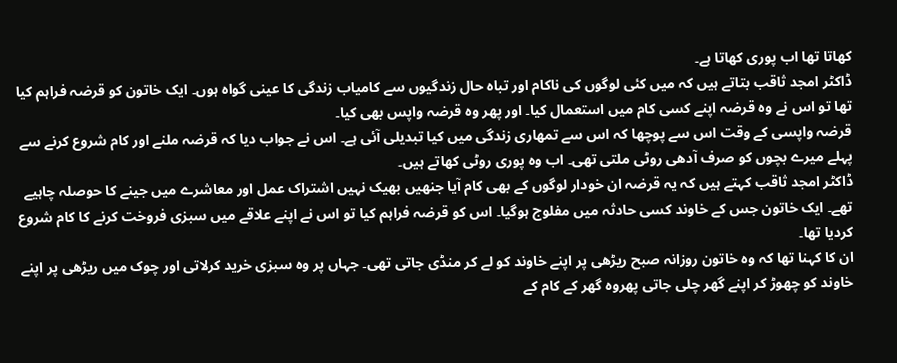کھاتا تھا اب پوری کھاتا ہے۔
ڈاکٹر امجد ثاقب بتاتے ہیں کہ میں کئی لوگوں کی ناکام اور تباہ حال زندگیوں سے کامیاب زندگی کا عینی گواہ ہوں۔ ایک خاتون کو قرضہ فراہم کیا تھا تو اس نے وہ قرضہ اپنے کسی کام میں استعمال کیا۔ اور پھر وہ قرضہ واپس بھی کیا۔
قرضہ واپسی کے وقت اس سے پوچھا کہ اس سے تمھاری زندگی میں کیا تبدیلی آئی ہے۔ اس نے جواب دیا کہ قرضہ ملنے اور کام شروع کرنے سے پہلے میرے بچوں کو صرف آدھی روٹی ملتی تھی۔ اب وہ پوری روٹی کھاتے ہیں۔
ڈاکٹر امجد ثاقب کہتے ہیں کہ یہ قرضہ ان خودار لوگوں کے بھی کام آیا جنھیں بھیک نہیں اشتراک عمل اور معاشرے میں جینے کا حوصلہ چاہیے تھے۔ ایک خاتون جس کے خاوند کسی حادثہ میں مفلوج ہوگیا۔ اس کو قرضہ فراہم کیا تو اس نے اپنے علاقے میں سبزی فروخت کرنے کا کام شروع کردیا تھا۔
ان کا کہنا تھا کہ وہ خاتون روزانہ صبح ریڑھی پر اپنے خاوند کو لے کر منڈی جاتی تھی۔ جہاں پر وہ سبزی خرید کرلاتی اور چوک میں ریڑھی پر اپنے خاوند کو چھوڑ کر اپنے گھر چلی جاتی پھروہ گھر کے کام کے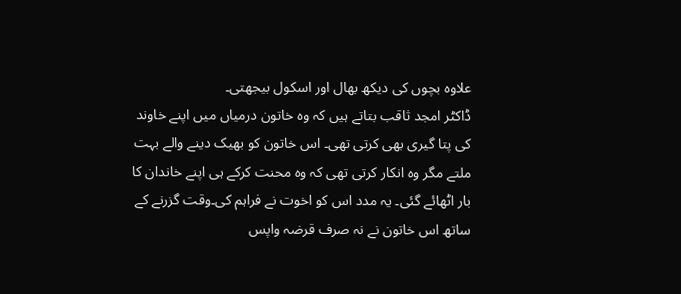علاوہ بچوں کی دیکھ بھال اور اسکول بیجھتی۔
ڈاکٹر امجد ثاقب بتاتے ہیں کہ وہ خاتون درمیاں میں اپنے خاوند کی پتا گیری بھی کرتی تھی۔ اس خاتون کو بھیک دینے والے بہت ملتے مگر وہ انکار کرتی تھی کہ وہ محنت کرکے ہی اپنے خاندان کا بار اٹھائے گئی۔ یہ مدد اس کو اخوت نے فراہم کی۔وقت گزرنے کے ساتھ اس خاتون نے نہ صرف قرضہ واپس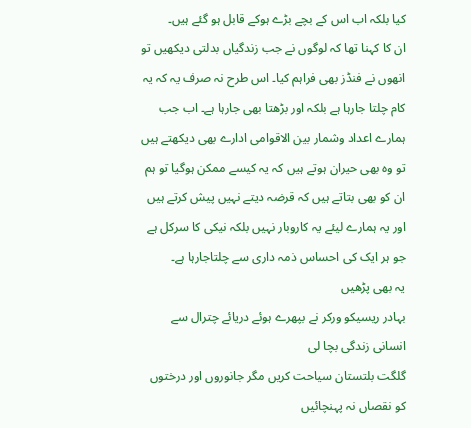کیا بلکہ اب اس کے بچے بڑے ہوکے قابل ہو گئے ہیں۔
ان کا کہنا تھا کہ لوگوں نے جب زندگیاں بدلتی دیکھیں تو انھوں نے فنڈز بھی فراہم کیا۔ اس طرح نہ صرف یہ کہ یہ کام چلتا جارہا ہے بلکہ اور بڑھتا بھی جارہا ہے۔ اب جب ہمارے اعداد وشمار بین الاقوامی ادارے بھی دیکھتے ہیں تو وہ بھی حیران ہوتے ہیں کہ یہ کیسے ممکن ہوگیا تو ہم ان کو بھی بتاتے ہیں کہ قرضہ دیتے نہیں پیش کرتے ہیں اور یہ ہمارے لیئے یہ کاروبار نہیں بلکہ نیکی کا سرکل ہے جو ہر ایک کی احساس ذمہ داری سے چلتاجارہا ہے۔
یہ بھی پڑھیں
بہادر ریسیکو ورکر نے بپھرے ہوئے دریائے چترال سے انسانی زندگی بچا لی
گلگت بلتستان سیاحت کریں مگر جانوروں اور درختوں کو نقصاں نہ پہنچائیں